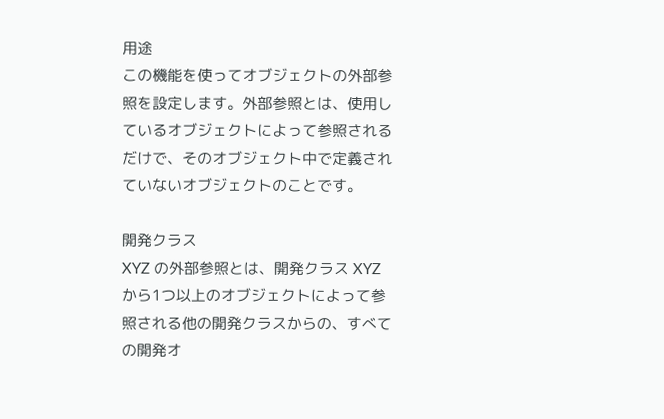用途
この機能を使ってオブジェクトの外部参照を設定します。外部参照とは、使用しているオブジェクトによって参照されるだけで、そのオブジェクト中で定義されていないオブジェクトのことです。

開発クラス
XYZ の外部参照とは、開発クラス XYZ から1つ以上のオブジェクトによって参照される他の開発クラスからの、すべての開発オ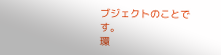ブジェクトのことです。
環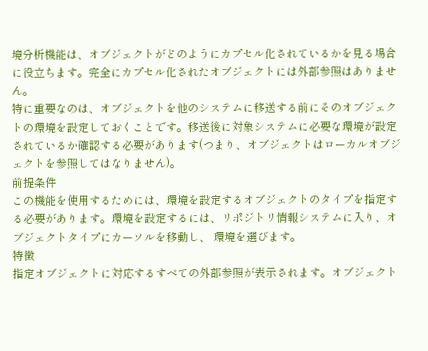境分析機能は、オブジェクトがどのようにカプセル化されているかを見る場合に役立ちます。完全にカプセル化されたオブジェクトには外部参照はありません。
特に重要なのは、オブジェクトを他のシステムに移送する前にそのオブジェクトの環境を設定しておくことです。移送後に対象システムに必要な環境が設定されているか確認する必要があります(つまり、オブジェクトはローカルオブジェクトを参照してはなりません)。
前提条件
この機能を使用するためには、環境を設定するオブジェクトのタイプを指定する必要があります。環境を設定するには、リポジトリ情報システムに入り、オブジェクトタイプにカーソルを移動し、 環境を選びます。
特徴
指定オブジェクトに対応するすべての外部参照が表示されます。オブジェクト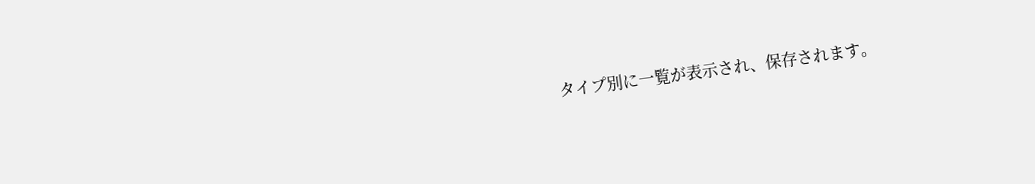タイプ別に一覧が表示され、保存されます。